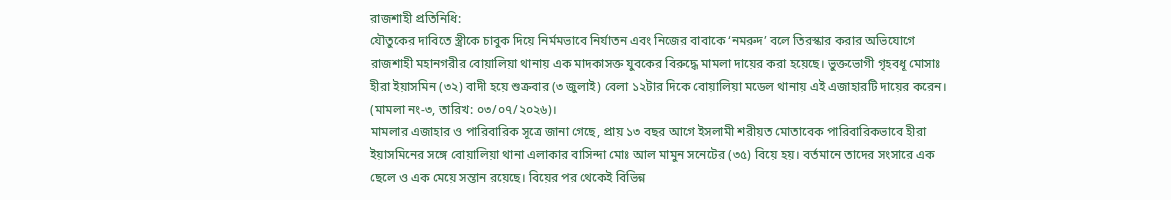রাজশাহী প্রতিনিধি:
যৌতুকের দাবিতে স্ত্রীকে চাবুক দিয়ে নির্মমভাবে নির্যাতন এবং নিজের বাবাকে ‘নমরুদ’ বলে তিরস্কার করার অভিযোগে রাজশাহী মহানগরীর বোয়ালিয়া থানায় এক মাদকাসক্ত যুবকের বিরুদ্ধে মামলা দায়ের করা হয়েছে। ভুক্তভোগী গৃহবধূ মোসাঃ হীরা ইয়াসমিন (৩২) বাদী হয়ে শুক্রবার (৩ জুলাই) বেলা ১২টার দিকে বোয়ালিয়া মডেল থানায় এই এজাহারটি দায়ের করেন। (মামলা নং-৩, তারিখ: ০৩/০৭/২০২৬)।
মামলার এজাহার ও পারিবারিক সূত্রে জানা গেছে, প্রায় ১৩ বছর আগে ইসলামী শরীয়ত মোতাবেক পারিবারিকভাবে হীরা ইয়াসমিনের সঙ্গে বোয়ালিয়া থানা এলাকার বাসিন্দা মোঃ আল মামুন সনেটের (৩৫) বিয়ে হয়। বর্তমানে তাদের সংসারে এক ছেলে ও এক মেয়ে সন্তান রয়েছে। বিয়ের পর থেকেই বিভিন্ন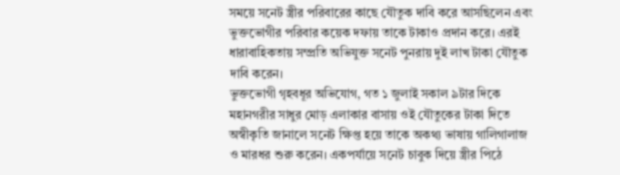সময়ে সনেট স্ত্রীর পরিবারের কাছে যৌতুক দাবি করে আসছিলেন এবং ভুক্তভোগীর পরিবার কয়েক দফায় তাকে টাকাও প্রদান করে। এরই ধারাবাহিকতায় সম্প্রতি অভিযুক্ত সনেট পুনরায় দুই লাখ টাকা যৌতুক দাবি করেন।
ভুক্তভোগী গৃহবধূর অভিযোগ, গত ১ জুলাই সকাল ৯টার দিকে মহানগরীর সাধুর মোড় এলাকার বাসায় ওই যৌতুকের টাকা দিতে অস্বীকৃতি জানালে সনেট ক্ষিপ্ত হয়ে তাকে অকথ্য ভাষায় গালিগালাজ ও মারধর শুরু করেন। একপর্যায়ে সনেট চাবুক দিয়ে স্ত্রীর পিঠে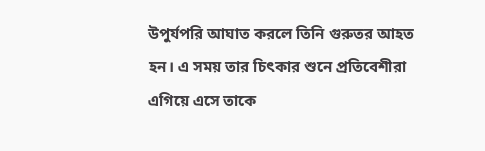উপুর্যপরি আঘাত করলে তিনি গুরুতর আহত হন। এ সময় তার চিৎকার শুনে প্রতিবেশীরা এগিয়ে এসে তাকে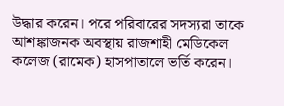উদ্ধার করেন। পরে পরিবারের সদস্যরা তাকে আশঙ্কাজনক অবস্থায় রাজশাহী মেডিকেল কলেজ (রামেক) হাসপাতালে ভর্তি করেন।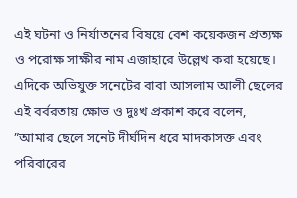এই ঘটনা ও নির্যাতনের বিষয়ে বেশ কয়েকজন প্রত্যক্ষ ও পরোক্ষ সাক্ষীর নাম এজাহারে উল্লেখ করা হয়েছে।
এদিকে অভিযুক্ত সনেটের বাবা আসলাম আলী ছেলের এই বর্বরতায় ক্ষোভ ও দুঃখ প্রকাশ করে বলেন,
”আমার ছেলে সনেট দীর্ঘদিন ধরে মাদকাসক্ত এবং পরিবারের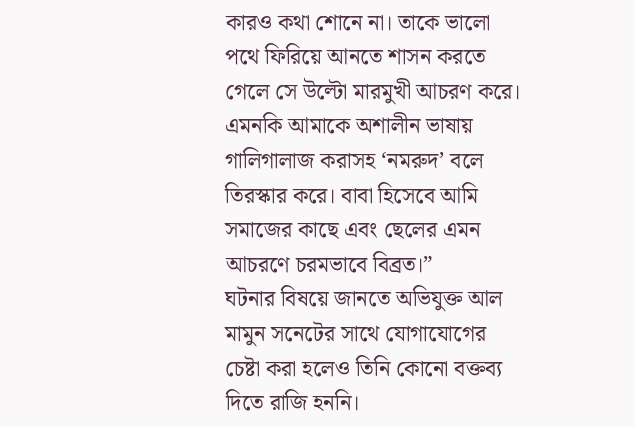কারও কথা শোনে না। তাকে ভালো পথে ফিরিয়ে আনতে শাসন করতে গেলে সে উল্টো মারমুখী আচরণ করে। এমনকি আমাকে অশালীন ভাষায় গালিগালাজ করাসহ ‘নমরুদ’ বলে তিরস্কার করে। বাবা হিসেবে আমি সমাজের কাছে এবং ছেলের এমন আচরণে চরমভাবে বিব্রত।”
ঘটনার বিষয়ে জানতে অভিযুক্ত আল মামুন সনেটের সাথে যোগাযোগের চেষ্টা করা হলেও তিনি কোনো বক্তব্য দিতে রাজি হননি।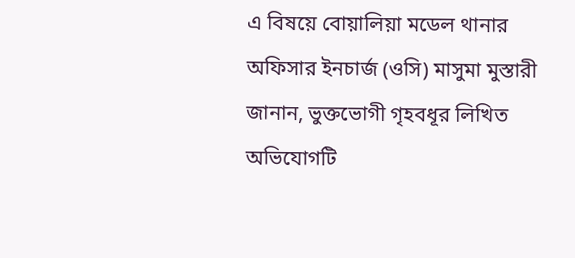এ বিষয়ে বোয়ালিয়া মডেল থানার অফিসার ইনচার্জ (ওসি) মাসুমা মুস্তারী জানান, ভুক্তভোগী গৃহবধূর লিখিত অভিযোগটি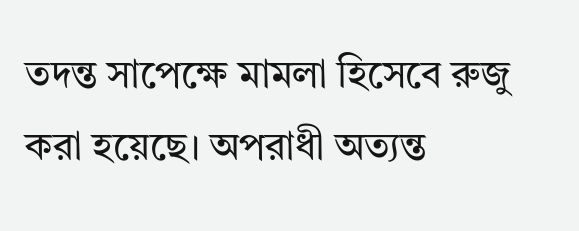তদন্ত সাপেক্ষে মামলা হিসেবে রুজু করা হয়েছে। অপরাধী অত্যন্ত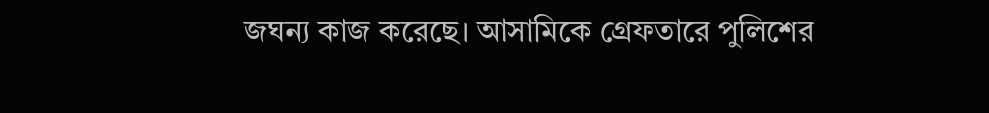জঘন্য কাজ করেছে। আসামিকে গ্রেফতারে পুলিশের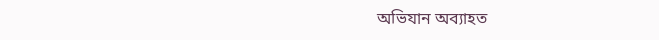অভিযান অব্যাহত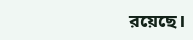রয়েছে।